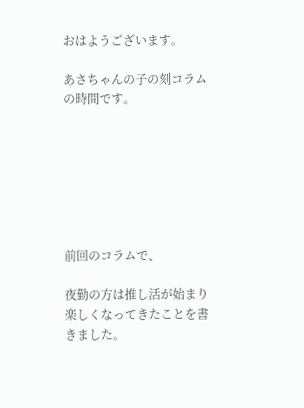おはようございます。

あさちゃんの子の刻コラムの時間です。







前回のコラムで、

夜勤の方は推し活が始まり楽しくなってきたことを書きました。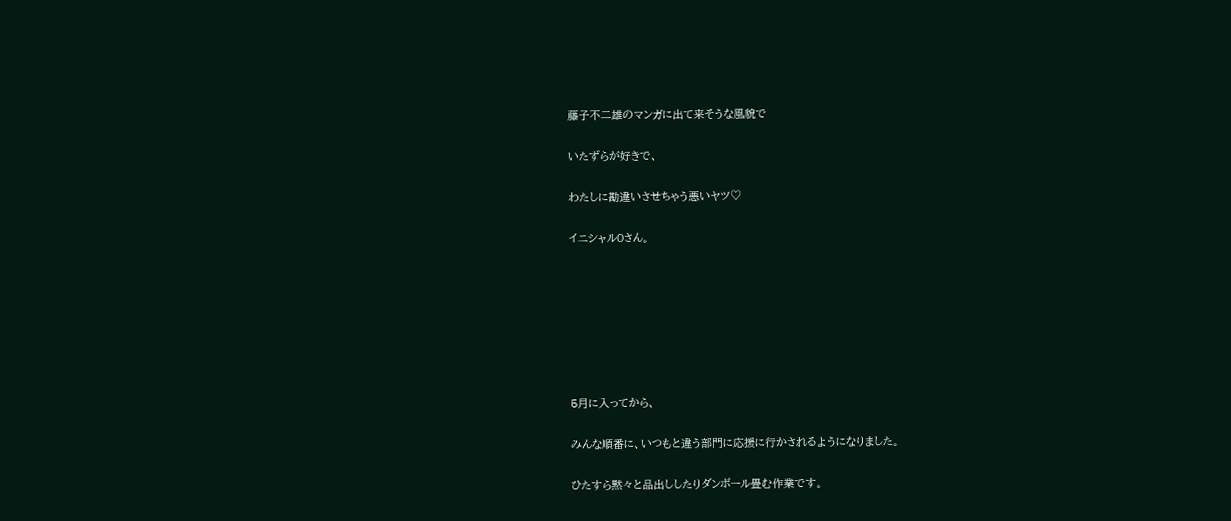藤子不二雄のマンガに出て来そうな風貌で

いたずらが好きで、

わたしに勘違いさせちゃう悪いヤツ♡

イニシャルOさん。







5月に入ってから、

みんな順番に、いつもと違う部門に応援に行かされるようになりました。

ひたすら黙々と品出ししたりダンボール畳む作業です。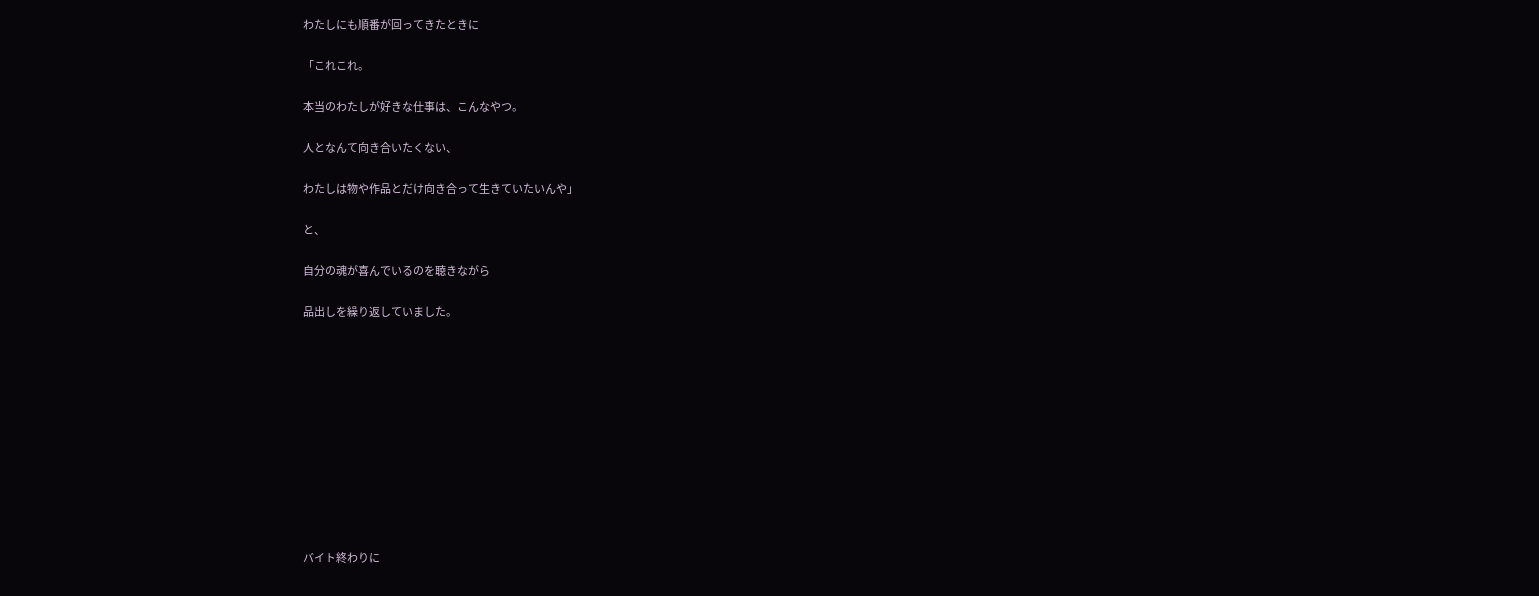わたしにも順番が回ってきたときに

「これこれ。

本当のわたしが好きな仕事は、こんなやつ。

人となんて向き合いたくない、

わたしは物や作品とだけ向き合って生きていたいんや」

と、

自分の魂が喜んでいるのを聴きながら

品出しを繰り返していました。











バイト終わりに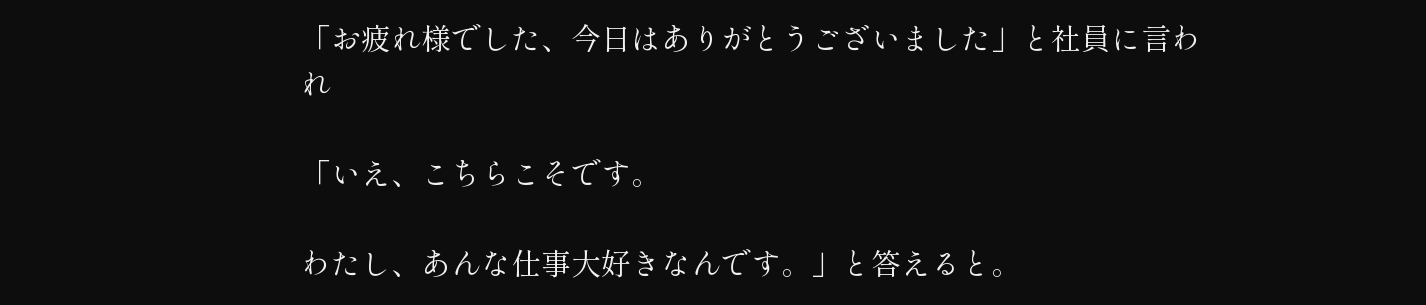「お疲れ様でした、今日はありがとうございました」と社員に言われ

「いえ、こちらこそです。

わたし、あんな仕事大好きなんです。」と答えると。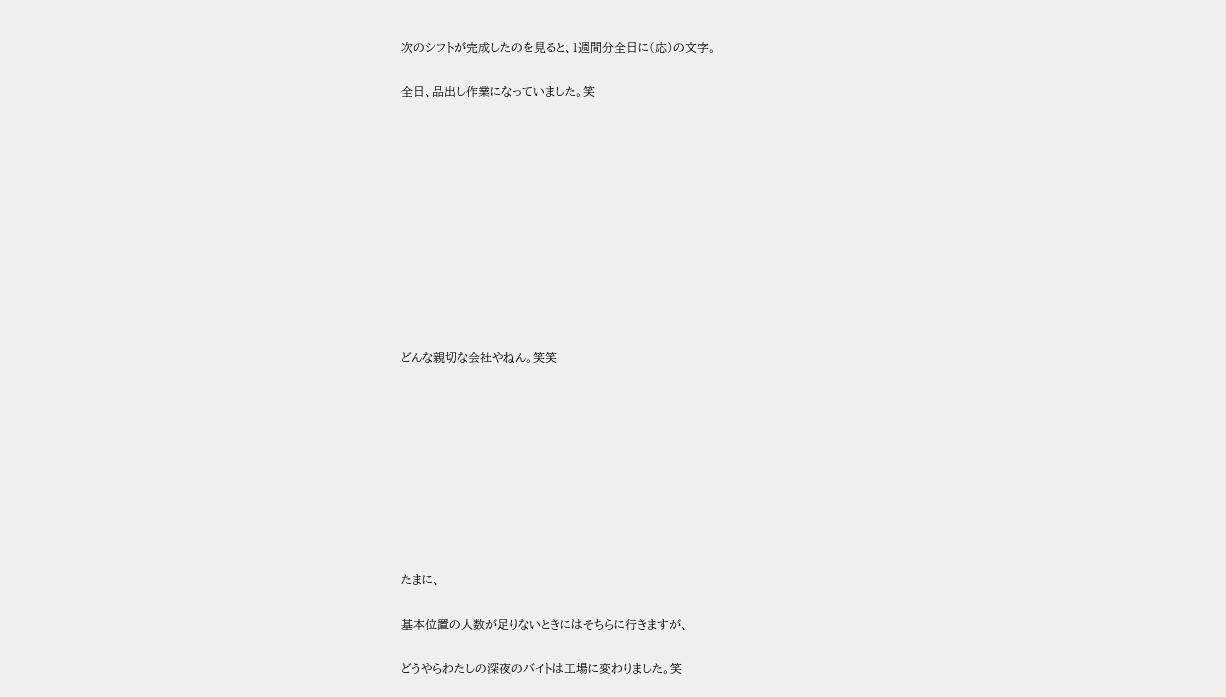次のシフトが完成したのを見ると、1週間分全日に(応)の文字。

全日、品出し作業になっていました。笑











どんな親切な会社やねん。笑笑









たまに、

基本位置の人数が足りないときにはそちらに行きますが、

どうやらわたしの深夜のバイトは工場に変わりました。笑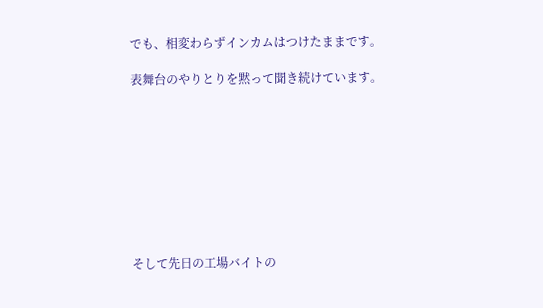でも、相変わらずインカムはつけたままです。

表舞台のやりとりを黙って聞き続けています。









そして先日の工場バイトの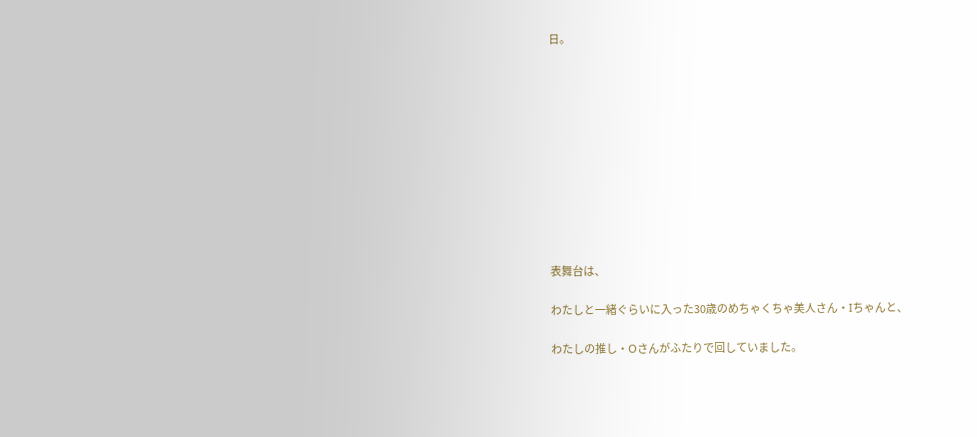日。











表舞台は、

わたしと一緒ぐらいに入った30歳のめちゃくちゃ美人さん・Iちゃんと、

わたしの推し・Oさんがふたりで回していました。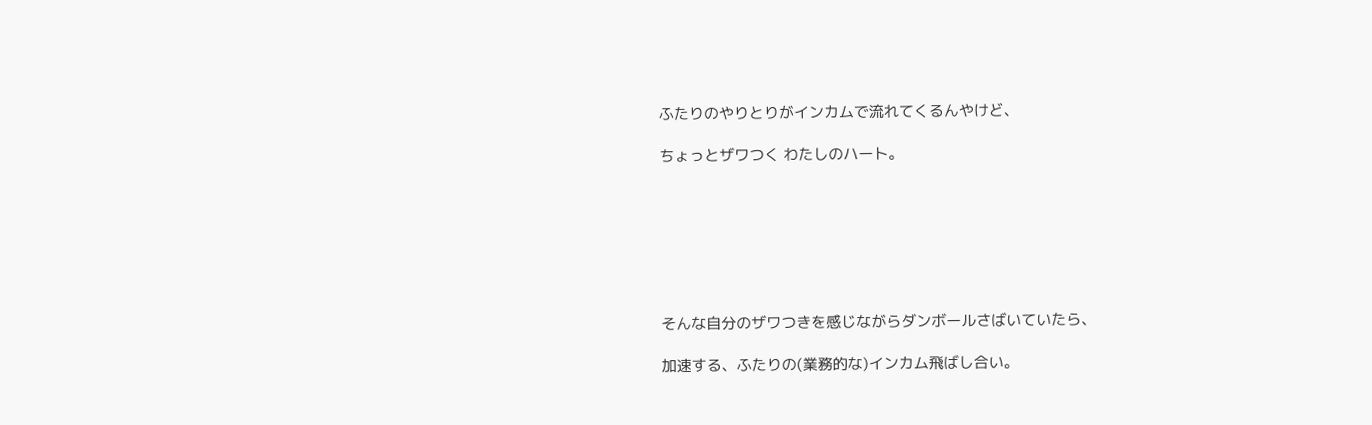ふたりのやりとりがインカムで流れてくるんやけど、

ちょっとザワつく わたしのハート。







そんな自分のザワつきを感じながらダンボールさばいていたら、

加速する、ふたりの(業務的な)インカム飛ばし合い。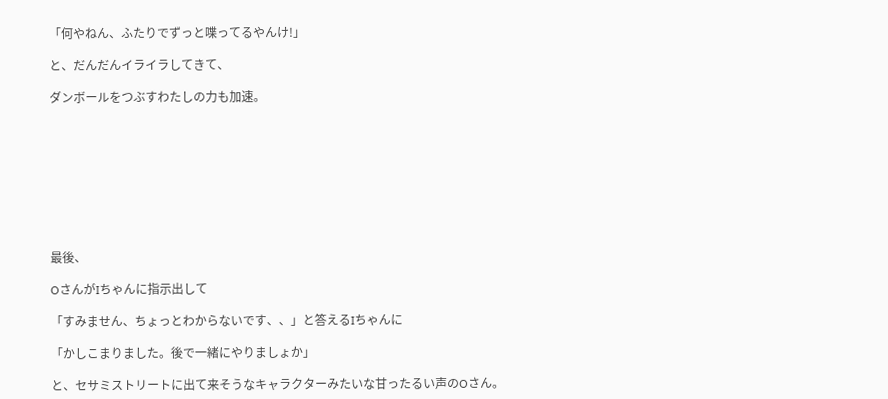「何やねん、ふたりでずっと喋ってるやんけ!」

と、だんだんイライラしてきて、

ダンボールをつぶすわたしの力も加速。









最後、

OさんがIちゃんに指示出して

「すみません、ちょっとわからないです、、」と答えるIちゃんに

「かしこまりました。後で一緒にやりましょか」

と、セサミストリートに出て来そうなキャラクターみたいな甘ったるい声のOさん。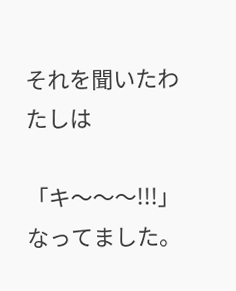それを聞いたわたしは

「キ〜〜〜!!!」なってました。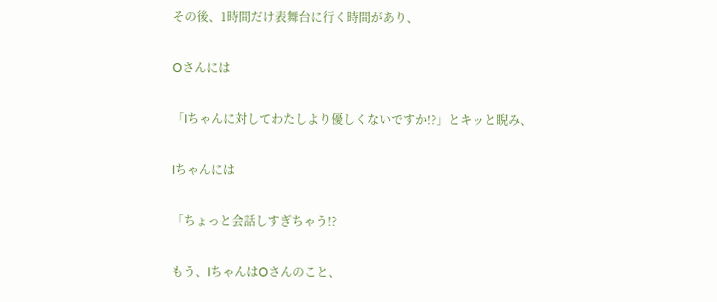その後、1時間だけ表舞台に行く時間があり、

Oさんには

「Iちゃんに対してわたしより優しくないですか!?」とキッと睨み、

Iちゃんには

「ちょっと会話しすぎちゃう!?

もう、IちゃんはOさんのこと、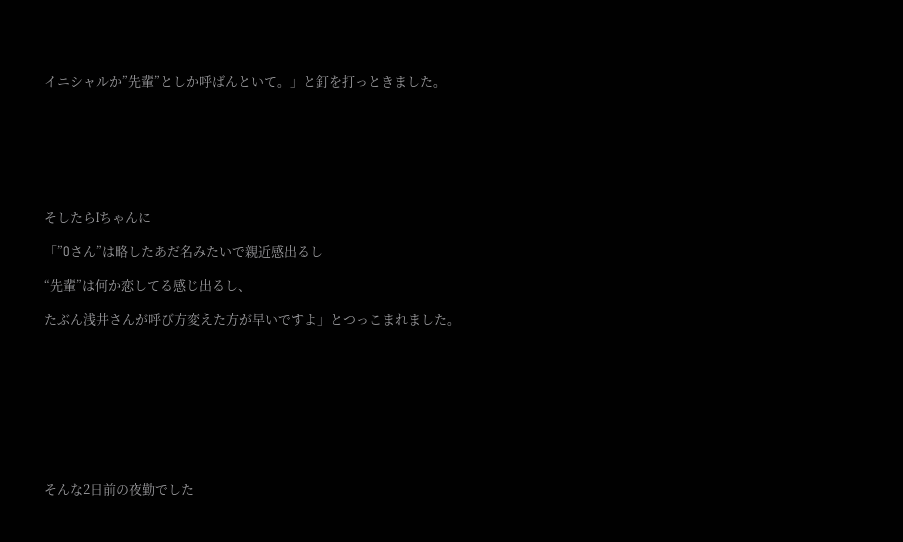イニシャルか”先輩”としか呼ばんといて。」と釘を打っときました。







そしたらIちゃんに

「”Oさん”は略したあだ名みたいで親近感出るし

“先輩”は何か恋してる感じ出るし、

たぶん浅井さんが呼び方変えた方が早いですよ」とつっこまれました。









そんな2日前の夜勤でした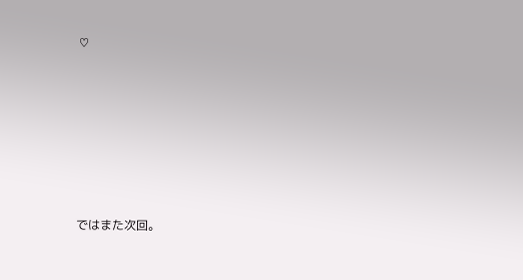♡







ではまた次回。